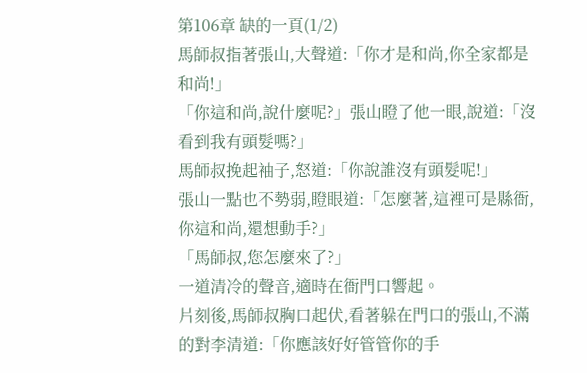第106章 缺的一頁(1/2)
馬師叔指著張山,大聲道:「你才是和尚,你全家都是和尚!」
「你這和尚,說什麼呢?」張山瞪了他一眼,說道:「沒看到我有頭髮嗎?」
馬師叔挽起袖子,怒道:「你說誰沒有頭髮呢!」
張山一點也不勢弱,瞪眼道:「怎麼著,這裡可是縣衙,你這和尚,還想動手?」
「馬師叔,您怎麼來了?」
一道清冷的聲音,適時在衙門口響起。
片刻後,馬師叔胸口起伏,看著躲在門口的張山,不滿的對李清道:「你應該好好管管你的手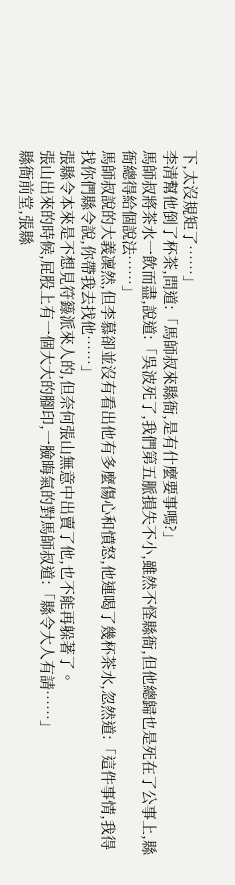下,太沒規矩了……」
李清幫他倒了杯茶,問道:「馬師叔來縣衙,是有什麼要事嗎?」
馬師叔將茶水一飲而盡,說道:「吳波死了,我們第五脈損失不小,雖然不怪縣衙,但他總歸也是死在了公事上,縣衙總得給個說法……」
馬師叔說的大義凜然,但李慕卻並沒有看出他有多麼傷心和憤怒,他連喝了幾杯茶水,忽然道:「這件事情,我得找你們縣令說,你帶我去找他……」
張縣令本來是不想見符籙派來人的,但奈何張山無意中出賣了他,也不能再躲著了。
張山出來的時候,屁股上有一個大大的腳印,一臉晦氣的對馬師叔道:「縣令大人有請……」
縣衙前堂,張縣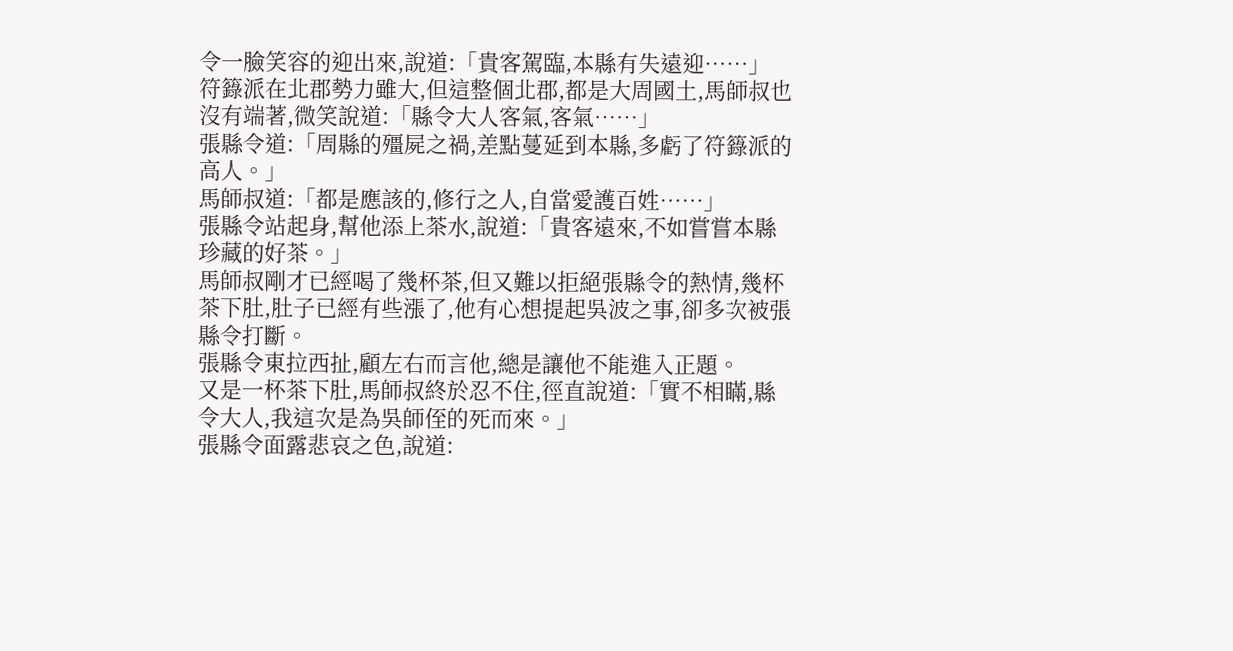令一臉笑容的迎出來,說道:「貴客駕臨,本縣有失遠迎……」
符籙派在北郡勢力雖大,但這整個北郡,都是大周國土,馬師叔也沒有端著,微笑說道:「縣令大人客氣,客氣……」
張縣令道:「周縣的殭屍之禍,差點蔓延到本縣,多虧了符籙派的高人。」
馬師叔道:「都是應該的,修行之人,自當愛護百姓……」
張縣令站起身,幫他添上茶水,說道:「貴客遠來,不如嘗嘗本縣珍藏的好茶。」
馬師叔剛才已經喝了幾杯茶,但又難以拒絕張縣令的熱情,幾杯茶下肚,肚子已經有些漲了,他有心想提起吳波之事,卻多次被張縣令打斷。
張縣令東拉西扯,顧左右而言他,總是讓他不能進入正題。
又是一杯茶下肚,馬師叔終於忍不住,徑直說道:「實不相瞞,縣令大人,我這次是為吳師侄的死而來。」
張縣令面露悲哀之色,說道: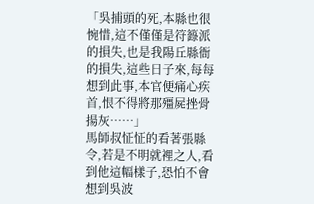「吳捕頭的死,本縣也很惋惜,這不僅僅是符籙派的損失,也是我陽丘縣衙的損失,這些日子來,每每想到此事,本官便痛心疾首,恨不得將那殭屍挫骨揚灰……」
馬師叔怔怔的看著張縣令,若是不明就裡之人,看到他這幅樣子,恐怕不會想到吳波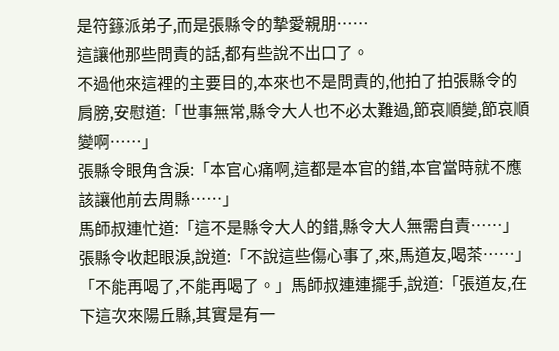是符籙派弟子,而是張縣令的摯愛親朋……
這讓他那些問責的話,都有些說不出口了。
不過他來這裡的主要目的,本來也不是問責的,他拍了拍張縣令的肩膀,安慰道:「世事無常,縣令大人也不必太難過,節哀順變,節哀順變啊……」
張縣令眼角含淚:「本官心痛啊,這都是本官的錯,本官當時就不應該讓他前去周縣……」
馬師叔連忙道:「這不是縣令大人的錯,縣令大人無需自責……」
張縣令收起眼淚,說道:「不說這些傷心事了,來,馬道友,喝茶……」
「不能再喝了,不能再喝了。」馬師叔連連擺手,說道:「張道友,在下這次來陽丘縣,其實是有一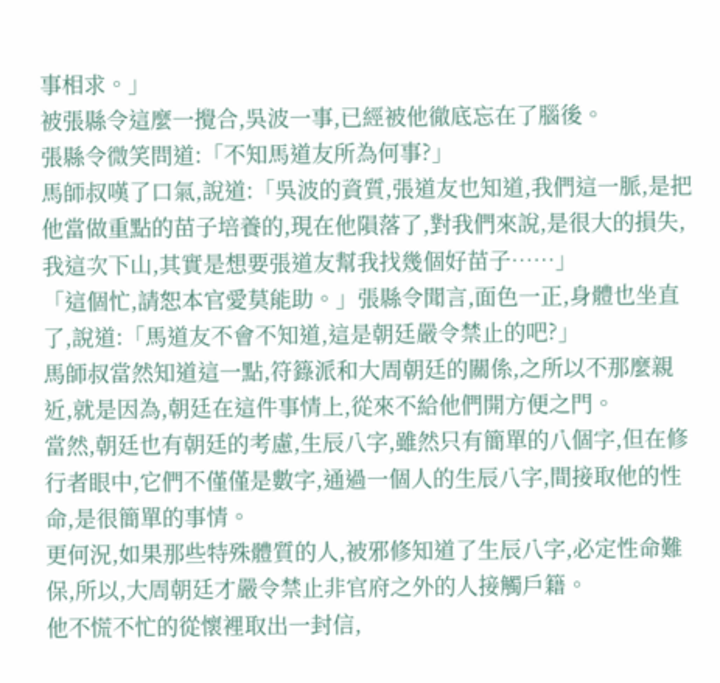事相求。」
被張縣令這麼一攪合,吳波一事,已經被他徹底忘在了腦後。
張縣令微笑問道:「不知馬道友所為何事?」
馬師叔嘆了口氣,說道:「吳波的資質,張道友也知道,我們這一脈,是把他當做重點的苗子培養的,現在他隕落了,對我們來說,是很大的損失,我這次下山,其實是想要張道友幫我找幾個好苗子……」
「這個忙,請恕本官愛莫能助。」張縣令聞言,面色一正,身體也坐直了,說道:「馬道友不會不知道,這是朝廷嚴令禁止的吧?」
馬師叔當然知道這一點,符籙派和大周朝廷的關係,之所以不那麼親近,就是因為,朝廷在這件事情上,從來不給他們開方便之門。
當然,朝廷也有朝廷的考慮,生辰八字,雖然只有簡單的八個字,但在修行者眼中,它們不僅僅是數字,通過一個人的生辰八字,間接取他的性命,是很簡單的事情。
更何況,如果那些特殊體質的人,被邪修知道了生辰八字,必定性命難保,所以,大周朝廷才嚴令禁止非官府之外的人接觸戶籍。
他不慌不忙的從懷裡取出一封信,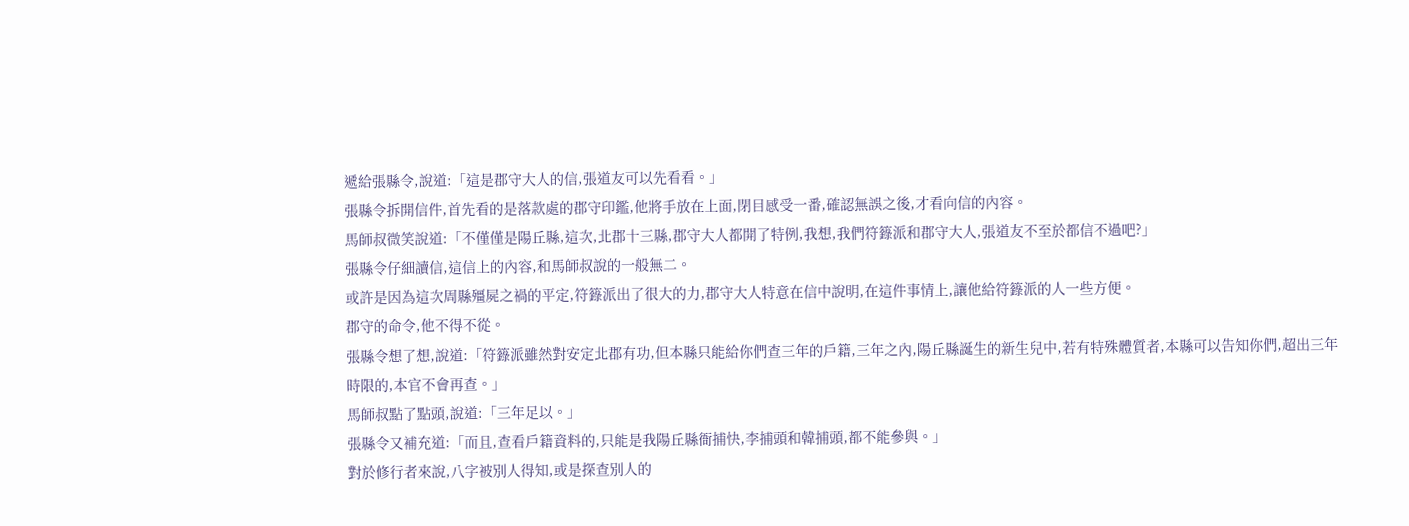遞給張縣令,說道:「這是郡守大人的信,張道友可以先看看。」
張縣令拆開信件,首先看的是落款處的郡守印鑑,他將手放在上面,閉目感受一番,確認無誤之後,才看向信的內容。
馬師叔微笑說道:「不僅僅是陽丘縣,這次,北郡十三縣,郡守大人都開了特例,我想,我們符籙派和郡守大人,張道友不至於都信不過吧?」
張縣令仔細讀信,這信上的內容,和馬師叔說的一般無二。
或許是因為這次周縣殭屍之禍的平定,符籙派出了很大的力,郡守大人特意在信中說明,在這件事情上,讓他給符籙派的人一些方便。
郡守的命令,他不得不從。
張縣令想了想,說道:「符籙派雖然對安定北郡有功,但本縣只能給你們查三年的戶籍,三年之內,陽丘縣誕生的新生兒中,若有特殊體質者,本縣可以告知你們,超出三年時限的,本官不會再查。」
馬師叔點了點頭,說道:「三年足以。」
張縣令又補充道:「而且,查看戶籍資料的,只能是我陽丘縣衙捕快,李捕頭和韓捕頭,都不能參與。」
對於修行者來說,八字被別人得知,或是探查別人的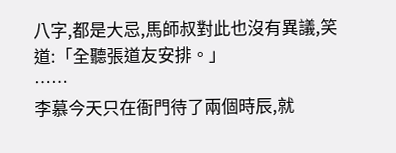八字,都是大忌,馬師叔對此也沒有異議,笑道:「全聽張道友安排。」
……
李慕今天只在衙門待了兩個時辰,就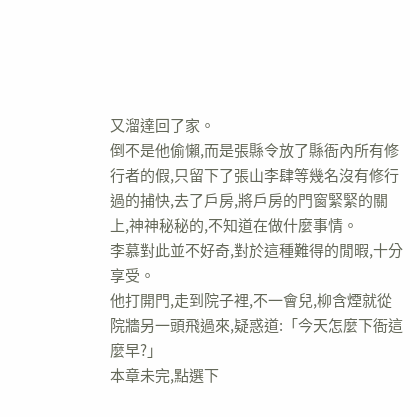又溜達回了家。
倒不是他偷懶,而是張縣令放了縣衙內所有修行者的假,只留下了張山李肆等幾名沒有修行過的捕快,去了戶房,將戶房的門窗緊緊的關上,神神秘秘的,不知道在做什麼事情。
李慕對此並不好奇,對於這種難得的閒暇,十分享受。
他打開門,走到院子裡,不一會兒,柳含煙就從院牆另一頭飛過來,疑惑道:「今天怎麼下衙這麼早?」
本章未完,點選下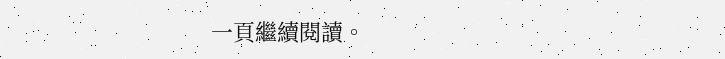一頁繼續閱讀。